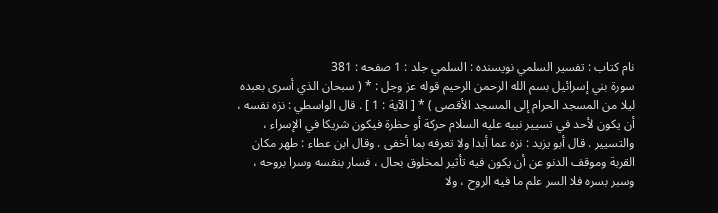نام کتاب : تفسير السلمي نویسنده : السلمي جلد : 1 صفحه : 381
سورة بني إسرائيل بسم الله الرحمن الرحيم قوله عز وجل : * ( سبحان الذي أسرى بعبده ليلا من المسجد الحرام إلى المسجد الأقصى ) * [ الآية : 1 ] . قال الواسطي : نزه نفسه ، أن يكون لأحد في تسيير نبيه عليه السلام حركة أو حظرة فيكون شريكا في الإسراء ، والتسيير . قال أبو يزيد : نزه عما أبدا ولا تعرفه بما أخفى . وقال ابن عطاء : طهر مكان القربة وموقف الدنو عن أن يكون فيه تأثير لمخلوق بحال ، فسار بنفسه وسرا بروحه ، وسبر بسره فلا السر علم ما فيه الروح ، ولا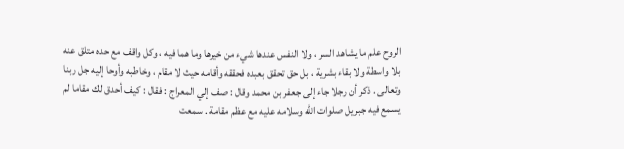الروح علم ما يشاهد السر ، ولا النفس عندها شيء من خيرها وما هما فيه ، وكل واقف مع حده متلق عنه بلا واسطة ولا بقاء بشرية ، بل حق تحقق بعبده فحققه وأقامه حيث لا مقام ، وخاطبه وأوحا إليه جل ربنا وتعالى . ذكر أن رجلا جاء إلى جعفر بن محمد وقال : صف إلي المعراج : فقال : كيف أحدق لك مقاما لم يسمع فيه جبريل صلوات الله وسلامه عليه مع عظم مقامة . سمعت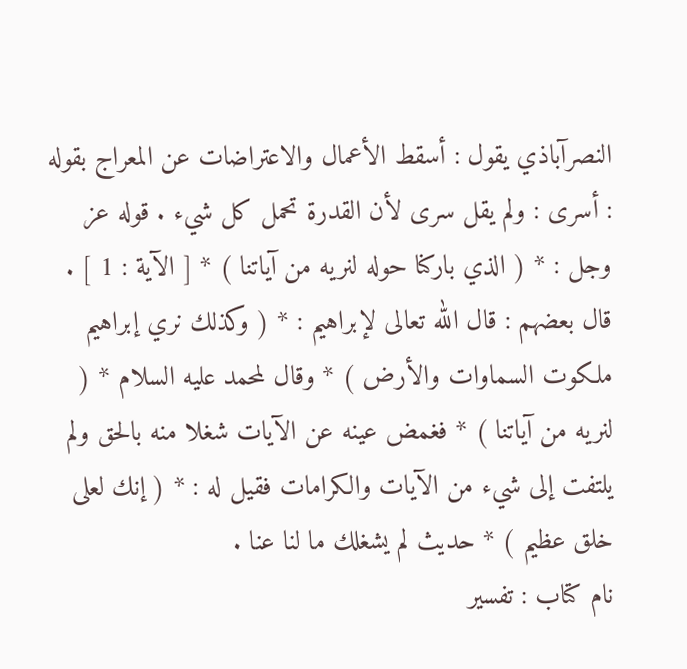النصرآباذي يقول : أسقط الأعمال والاعتراضات عن المعراج بقوله : أسرى : ولم يقل سرى لأن القدرة تحمل كل شيء . قوله عز وجل : * ( الذي باركنا حوله لنريه من آياتنا ) * [ الآية : 1 ] . قال بعضهم : قال الله تعالى لإبراهيم : * ( وكذلك نري إبراهيم ملكوت السماوات والأرض ) * وقال لمحمد عليه السلام * ( لنريه من آياتنا ) * فغمض عينه عن الآيات شغلا منه بالحق ولم يلتفت إلى شيء من الآيات والكرامات فقيل له : * ( إنك لعلى خلق عظيم ) * حديث لم يشغلك ما لنا عنا .
نام کتاب : تفسير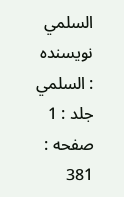السلمي نویسنده : السلمي جلد : 1 صفحه : 381